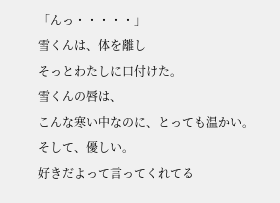「んっ・・・・・」
雪くんは、体を離し
そっとわたしに口付けた。
雪くんの唇は、
こんな寒い中なのに、とっても温かい。
そして、優しい。
好きだよって言ってくれてる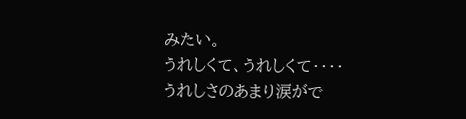みたい。
うれしくて、うれしくて・・・・
うれしさのあまり涙がで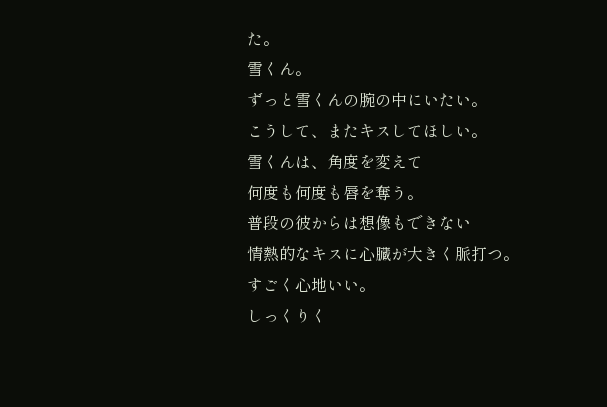た。
雪くん。
ずっと雪くんの腕の中にいたい。
こうして、またキスしてほしい。
雪くんは、角度を変えて
何度も何度も唇を奪う。
普段の彼からは想像もできない
情熱的なキスに心臓が大きく脈打つ。
すごく心地いい。
しっくりく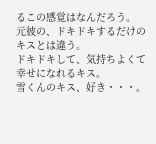るこの感覚はなんだろう。
元彼の、ドキドキするだけのキスとは違う。
ドキドキして、気持ちよくて
幸せになれるキス。
雪くんのキス、好き・・・。